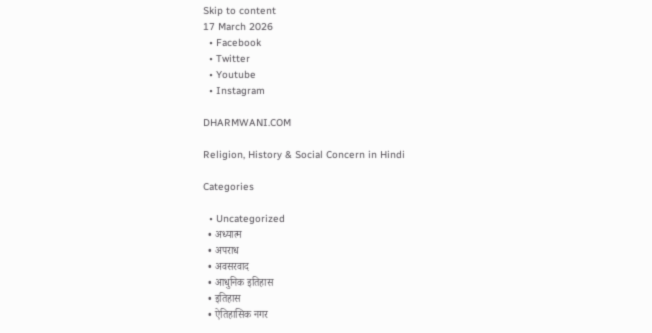Skip to content
17 March 2026
  • Facebook
  • Twitter
  • Youtube
  • Instagram

DHARMWANI.COM

Religion, History & Social Concern in Hindi

Categories

  • Uncategorized
  • अध्यात्म
  • अपराध
  • अवसरवाद
  • आधुनिक इतिहास
  • इतिहास
  • ऐतिहासिक नगर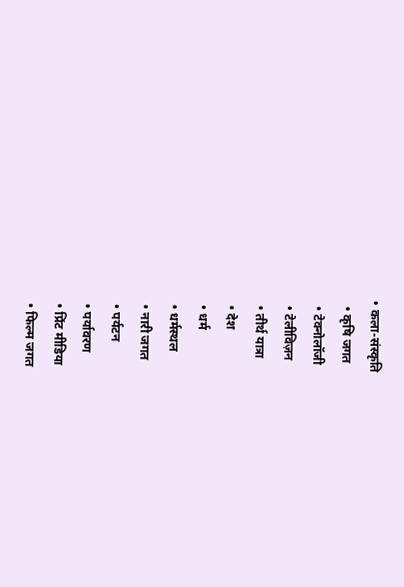• कला-संस्कृति
  • कृषि जगत
  • टेक्नोलॉजी
  • टेलीविज़न
  • तीर्थ यात्रा
  • देश
  • धर्म
  • धर्मस्थल
  • नारी जगत
  • पर्यटन
  • पर्यावरण
  • प्रिंट मीडिया
  • फिल्म जगत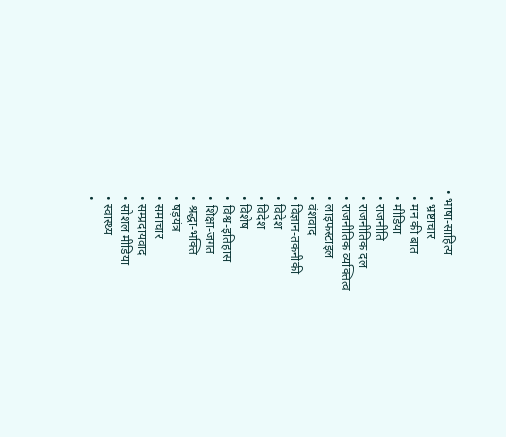• भाषा-साहित्य
  • भ्रष्टाचार
  • मन की बात
  • मीडिया
  • राजनीति
  • राजनीतिक दल
  • राजनीतिक व्यक्तित्व
  • लाइफस्टाइल
  • वंशवाद
  • विज्ञान-तकनीकी
  • विदेश
  • विदेश
  • विशेष
  • विश्व-इतिहास
  • शिक्षा-जगत
  • श्रद्धा-भक्ति
  • षड़यंत्र
  • समाचार
  • सम्प्रदायवाद
  • सोशल मीडिया
  • स्वास्थ्य
  •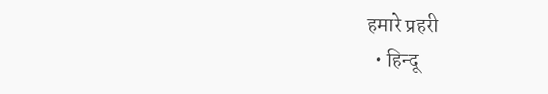हमारे प्रहरी
  • हिन्दू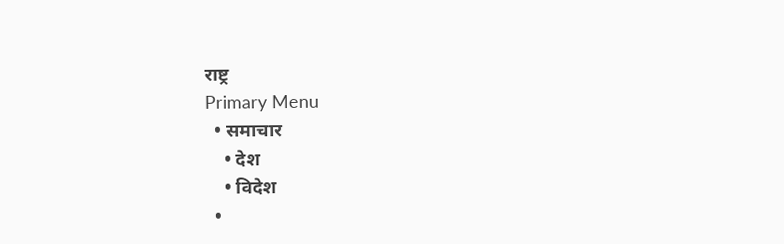राष्ट्र
Primary Menu
  • समाचार
    • देश
    • विदेश
  •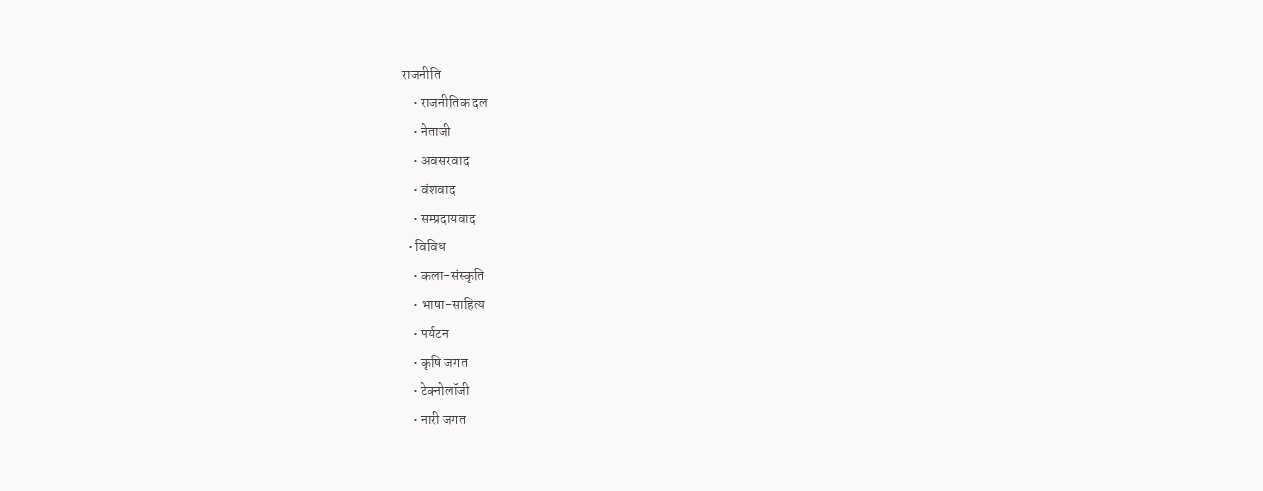राजनीति
    • राजनीतिक दल
    • नेताजी
    • अवसरवाद
    • वंशवाद
    • सम्प्रदायवाद
  • विविध
    • कला-संस्कृति
    • भाषा-साहित्य
    • पर्यटन
    • कृषि जगत
    • टेक्नोलॉजी
    • नारी जगत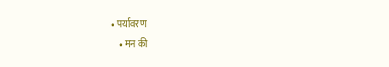• पर्यावरण
    • मन की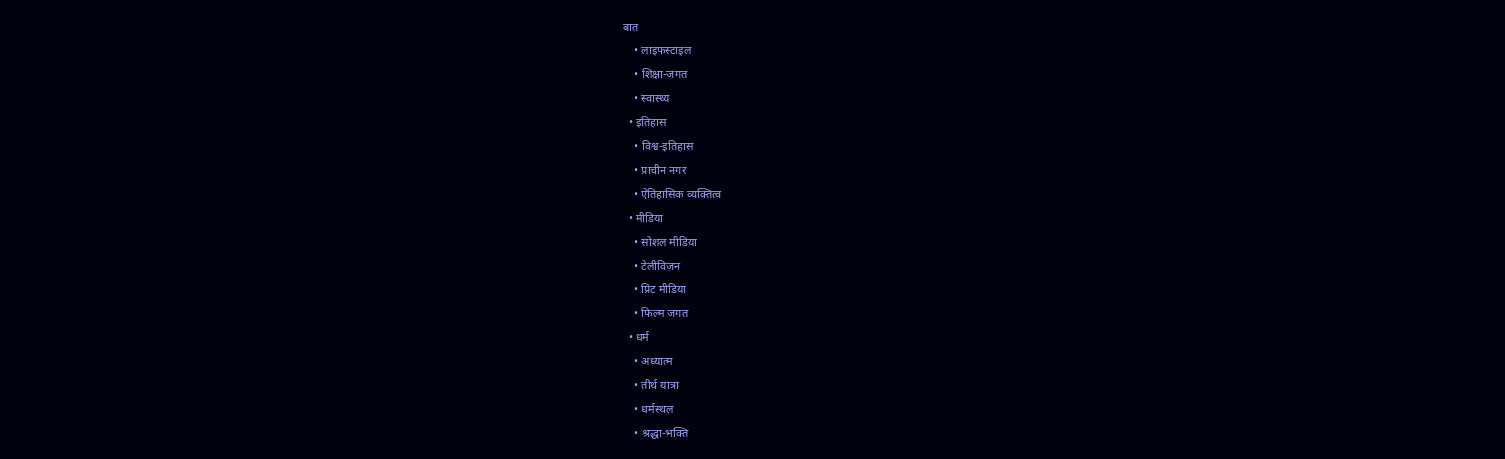बात
    • लाइफस्टाइल
    • शिक्षा-जगत
    • स्वास्थ्य
  • इतिहास
    • विश्व-इतिहास
    • प्राचीन नगर
    • ऐतिहासिक व्यक्तित्व
  • मीडिया
    • सोशल मीडिया
    • टेलीविज़न
    • प्रिंट मीडिया
    • फिल्म जगत
  • धर्म
    • अध्यात्म
    • तीर्थ यात्रा
    • धर्मस्थल
    • श्रद्धा-भक्ति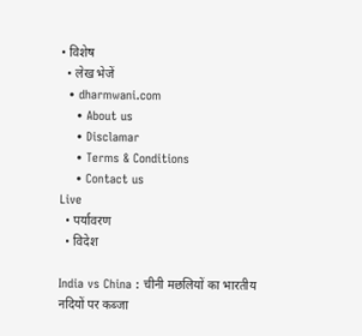• विशेष
  • लेख भेजें
  • dharmwani.com
    • About us
    • Disclamar
    • Terms & Conditions
    • Contact us
Live
  • पर्यावरण
  • विदेश

India vs China : चीनी मछलियों का भारतीय नदियों पर कब्जा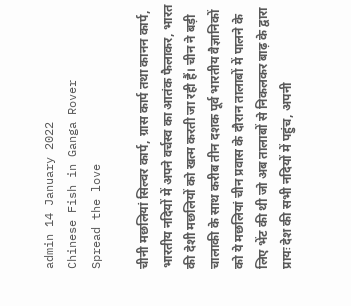admin 14 January 2022
Chinese Fish in Ganga Rover
Spread the love

चीनी मछलियां सिल्वर कार्प, ग्रास कार्प तथा कानन कार्प, भारतीय नदियों में अपने वर्चस्व का आतंक फैलाकर, भारत की देशी मछलियों को खत्म करती जा रही हैं। चीन ने बड़ी चालाकी के साथ करीब तीन दशक पूर्व भारतीय वैज्ञानिकों को ये मछलियां चीन प्रवास के दौरान तालाबों में पालने के लिए भेंट की थी जो अब तालाबों से निकलकर बाढ़ के द्वारा प्रायः देश की सभी नदियों में पहुंच, अपनी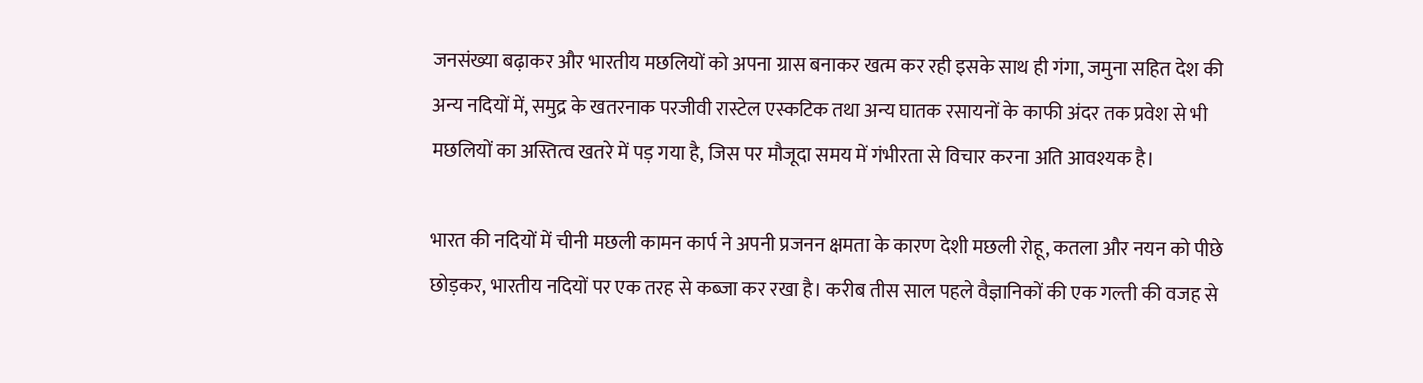जनसंख्या बढ़ाकर और भारतीय मछलियों को अपना ग्रास बनाकर खत्म कर रही इसके साथ ही गंगा, जमुना सहित देश की अन्य नदियों में, समुद्र के खतरनाक परजीवी रास्टेल एस्कटिक तथा अन्य घातक रसायनों के काफी अंदर तक प्रवेश से भी मछलियों का अस्तित्व खतरे में पड़ गया है, जिस पर मौजूदा समय में गंभीरता से विचार करना अति आवश्यक है।

भारत की नदियों में चीनी मछली कामन कार्प ने अपनी प्रजनन क्षमता के कारण देशी मछली रोहू, कतला और नयन को पीछे छोड़कर, भारतीय नदियों पर एक तरह से कब्जा कर रखा है। करीब तीस साल पहले वैज्ञानिकों की एक गल्ती की वजह से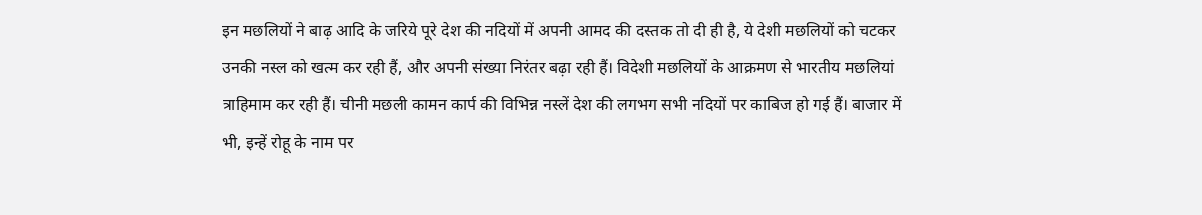इन मछलियों ने बाढ़ आदि के जरिये पूरे देश की नदियों में अपनी आमद की दस्तक तो दी ही है, ये देशी मछलियों को चटकर उनकी नस्ल को खत्म कर रही हैं, और अपनी संख्या निरंतर बढ़ा रही हैं। विदेशी मछलियों के आक्रमण से भारतीय मछलियां त्राहिमाम कर रही हैं। चीनी मछली कामन कार्प की विभिन्न नस्लें देश की लगभग सभी नदियों पर काबिज हो गई हैं। बाजार में भी, इन्हें रोहू के नाम पर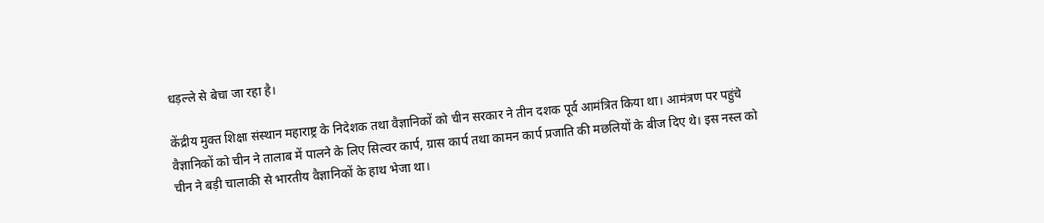धड़ल्ले से बेचा जा रहा है।

केंद्रीय मुक्त शिक्षा संस्थान महाराष्ट्र के निदेशक तथा वैज्ञानिकों को चीन सरकार ने तीन दशक पूर्व आमंत्रित किया था। आमंत्रण पर पहुंचे वैज्ञानिकों को चीन ने तालाब में पालने के लिए सिल्वर कार्प, ग्रास कार्प तथा कामन कार्प प्रजाति की मछलियों के बीज दिए थे। इस नस्ल को चीन ने बड़ी चालाकी से भारतीय वैज्ञानिकों के हाथ भेजा था।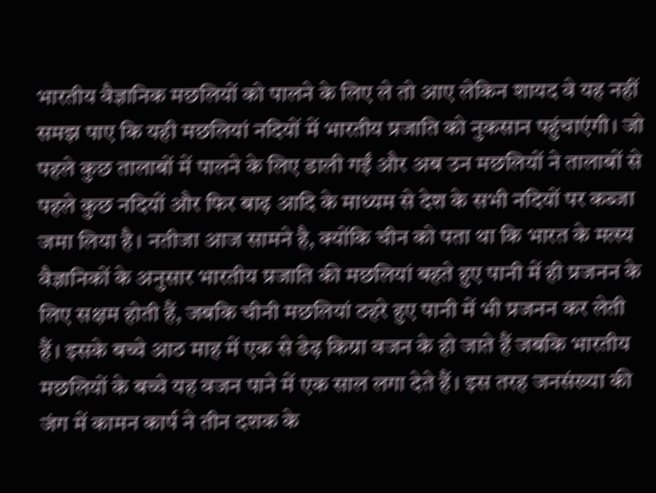भारतीय वैज्ञानिक मछलियों को पालने के लिए ले तो आए लेकिन शायद वे यह नहीं समझ पाए कि यही मछलियां नदियों में भारतीय प्रजाति को नुकसान पहुंचाएंगी। जो पहले कुछ तालाबों में पालने के लिए डाली गईं और अब उन मछलियों ने तालाबों से पहले कुछ नदियों और फिर बाढ़ आदि के माध्यम से देश के सभी नदियों पर कब्जा जमा लिया है। नतीजा आज सामने है, क्योंकि चीन को पता था कि भारत के मत्स्य वैज्ञानिकों के अनुसार भारतीय प्रजाति की मछलियां बहते हुए पानी में ही प्रजनन के लिए सक्षम होती हैं, जबकि चीनी मछलियां ठहरे हुए पानी में भी प्रजनन कर लेती हैं। इसके बच्चे आठ माह में एक से डेढ़ किग्रा वजन के हो जाते हैं जबकि भारतीय मछलियों के बच्चे यह वजन पाने में एक साल लगा देते हैं। इस तरह जनसंख्या की जंग में कामन कार्प ने तीन दशक के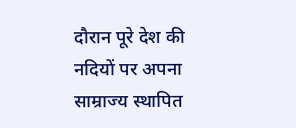दौरान पूरे देश की नदियों पर अपना साम्राज्य स्थापित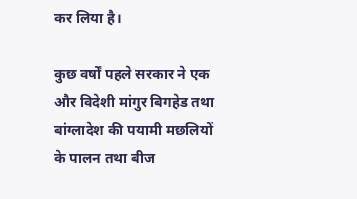कर लिया है।

कुछ वर्षों पहले सरकार ने एक और विदेशी मांगुर बिगहेड तथा बांग्लादेश की पयामी मछलियों के पालन तथा बीज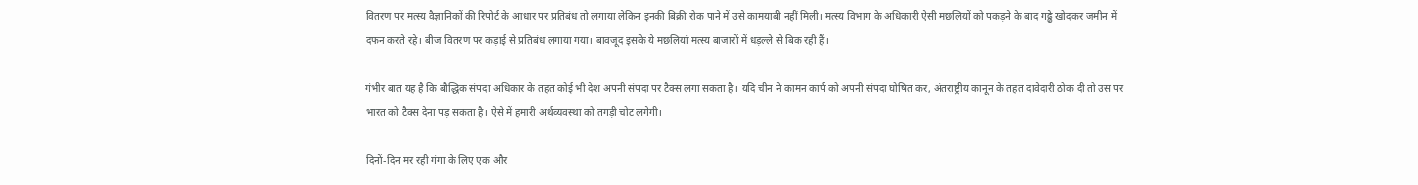वितरण पर मत्स्य वैज्ञानिकों की रिपोर्ट के आधार पर प्रतिबंध तो लगाया लेकिन इनकी बिक्री रोक पाने में उसे कामयाबी नहीं मिली। मत्स्य विभाग के अधिकारी ऐसी मछलियों को पकड़ने के बाद गढ्ढे खोदकर जमीन में दफन करते रहे। बीज वितरण पर कड़ाई से प्रतिबंध लगाया गया। बावजूद इसके ये मछलियां मत्स्य बाजारों में धड़ल्ले से बिक रही हैं।

गंभीर बात यह है कि बौद्धिक संपदा अधिकार के तहत कोई भी देश अपनी संपदा पर टैक्स लगा सकता है। यदि चीन ने कामन कार्प को अपनी संपदा घोषित कर, अंतराष्ट्रीय कानून के तहत दावेदारी ठोक दी तो उस पर भारत को टैक्स देना पड़ सकता है। ऐसे में हमारी अर्थव्यवस्था को तगड़ी चोट लगेगी।

दिनों-दिन मर रही गंगा के लिए एक और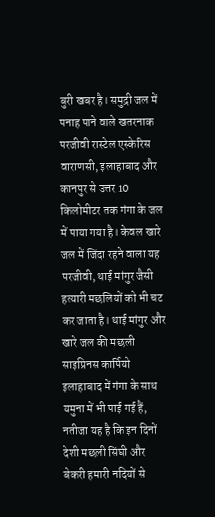बुरी खबर है। समुद्री जल में पनाह पाने वाले खतरनाक परजीवी रास्टेल एस्केरिस वाराणसी, इलाहाबाद और कानपुर से उत्तर 10 किलोमीटर तक गंगा के जल में पाया गया है। केवल खारे जल में जिंदा रहने वाला यह परजीवी, थाई मांगुर जैसी हत्यारी मछलियों को भी चट कर जाता है। थाई मांगुर और खारे जल की मछली साइप्रिनस कार्पियो इलाहाबाद में गंगा के साथ यमुना में भी पाई गई हैं, नतीजा यह है कि इन दिनों देशी मछली सिंघी और बेकरी हमारी नदियों से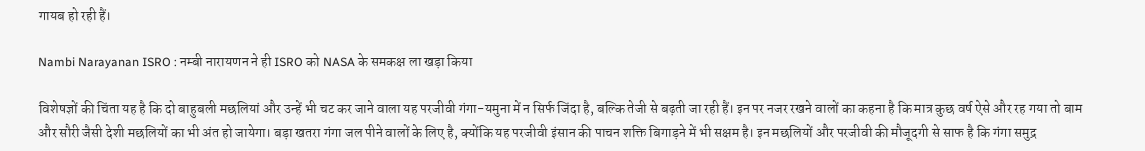गायब हो रही हैं।

Nambi Narayanan ISRO : नम्बी नारायणन ने ही ISRO को NASA के समकक्ष ला खड़ा किया

विशेषज्ञों की चिंता यह है कि दो बाहुबली मछलियां और उन्हें भी चट कर जाने वाला यह परजीवी गंगा-यमुना में न सिर्फ जिंदा है, बल्कि तेजी से बढ़ती जा रही हैं। इन पर नजर रखने वालों का कहना है कि मात्र कुछ वर्ष ऐसे और रह गया तो बाम और सौरी जैसी देशी मछलियों का भी अंत हो जायेगा। बड़ा खतरा गंगा जल पीने वालों के लिए है, क्योंकि यह परजीवी इंसान की पाचन शक्ति बिगाड़ने में भी सक्षम है। इन मछलियों और परजीवी की मौजूदगी से साफ है कि गंगा समुद्र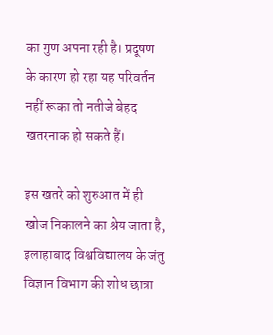का गुण अपना रही है। प्रदूषण के कारण हो रहा यह परिवर्तन नहीं रूका तो नतीजे बेहद खतरनाक हो सकते हैं।

इस खतरे को शुरुआत में ही खोज निकालने का श्रेय जाता है, इलाहाबाद विश्वविद्यालय के जंतु विज्ञान विभाग की शोध छात्रा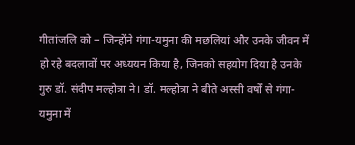गीतांजलि को – जिन्होंने गंगा-यमुना की मछलियां और उनके जीवन में हो रहे बदलावों पर अध्ययन किया है, जिनको सहयोग दिया है उनके गुरु डॉ. संदीप मल्होत्रा ने। डॉ. मल्होत्रा ने बीते अस्सी वर्षों से गंगा-यमुना में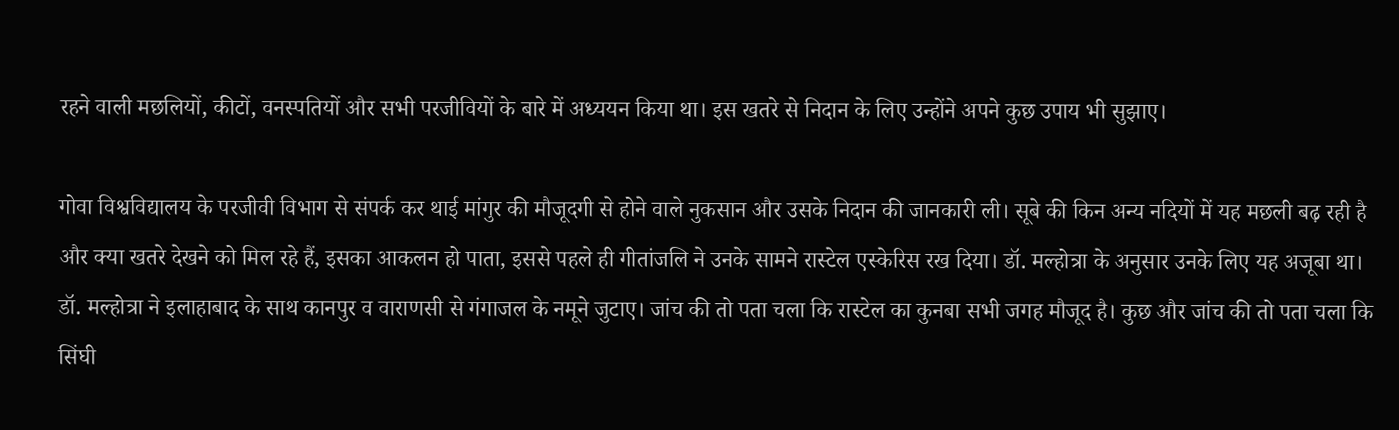रहने वाली मछलियों, कीटों, वनस्पतियों और सभी परजीवियों के बारे में अध्ययन किया था। इस खतरे से निदान के लिए उन्होंने अपने कुछ उपाय भी सुझाए।

गोवा विश्वविद्यालय के परजीवी विभाग से संपर्क कर थाई मांगुर की मौजूदगी से होने वाले नुकसान और उसके निदान की जानकारी ली। सूबे की किन अन्य नदियों में यह मछली बढ़ रही है और क्या खतरे देखने को मिल रहे हैं, इसका आकलन हो पाता, इससे पहले ही गीतांजलि ने उनके सामने रास्टेल एस्केरिस रख दिया। डॉ. मल्होत्रा के अनुसार उनके लिए यह अजूबा था। डॉ. मल्होत्रा ने इलाहाबाद के साथ कानपुर व वाराणसी से गंगाजल के नमूने जुटाए। जांच की तो पता चला कि रास्टेल का कुनबा सभी जगह मौजूद है। कुछ और जांच की तो पता चला कि सिंघी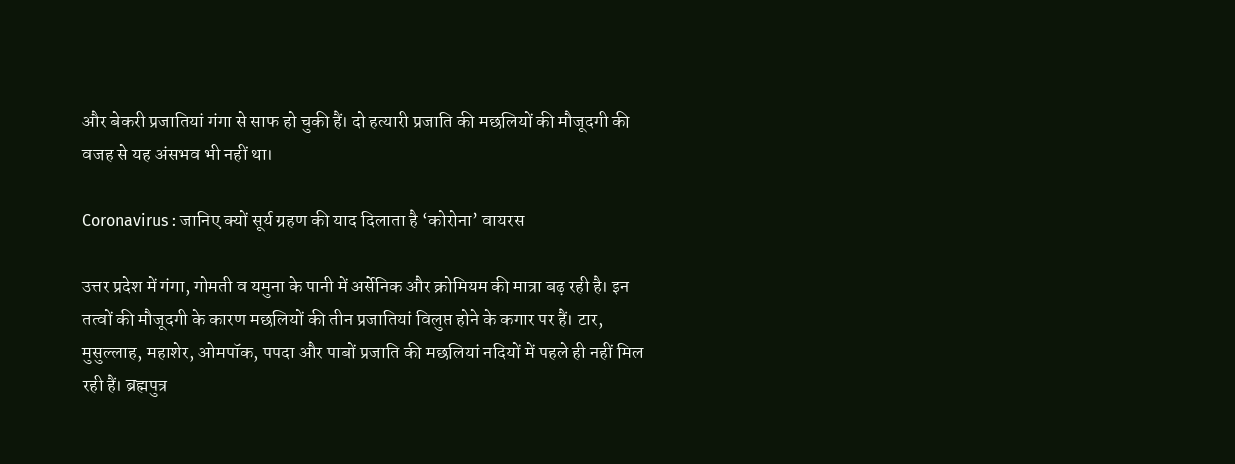और बेकरी प्रजातियां गंगा से साफ हो चुकी हैं। दो हत्यारी प्रजाति की मछलियों की मौजूदगी की वजह से यह अंसभव भी नहीं था।

Coronavirus : जानिए क्यों सूर्य ग्रहण की याद दिलाता है ‘कोरोना’ वायरस

उत्तर प्रदेश में गंगा, गोमती व यमुना के पानी में अर्सेनिक और क्रोमियम की मात्रा बढ़ रही है। इन तत्वों की मौजूदगी के कारण मछलियों की तीन प्रजातियां विलुप्त होने के कगार पर हैं। टार, मुसुल्लाह, महाशेर, ओमपॉक, पपदा और पाबों प्रजाति की मछलियां नदियों में पहले ही नहीं मिल रही हैं। ब्रह्मपुत्र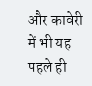और कावेरी में भी यह पहले ही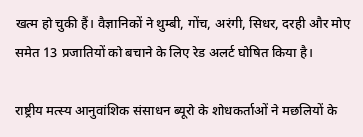खत्म हो चुकी हैं। वैज्ञानिकों ने थुम्बी, गोंच, अरंगी, सिधर, दरही और मोए समेत 13 प्रजातियों को बचाने के लिए रेड अलर्ट घोषित किया है।

राष्ट्रीय मत्स्य आनुवांशिक संसाधन ब्यूरो के शोधकर्ताओं ने मछलियों के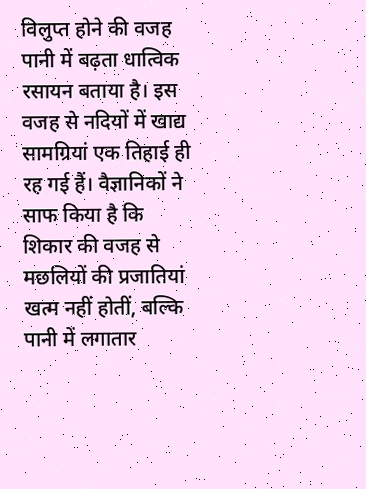विलुप्त होने की वजह पानी में बढ़ता धात्विक रसायन बताया है। इस वजह से नदियों में खाद्य सामग्रियां एक तिहाई ही रह गई हैं। वैज्ञानिकों ने साफ किया है कि शिकार की वजह से मछलियों की प्रजातियां खत्म नहीं होतीं, बल्कि पानी में लगातार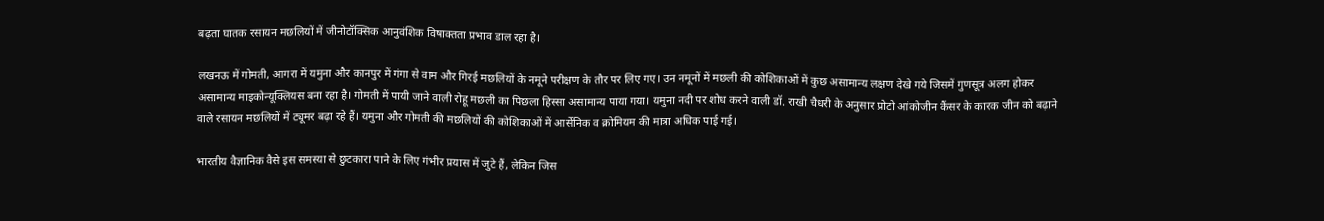बढ़ता घातक रसायन मछलियों में जीनोटॉक्सिक आनुवंशिक विषाक्तता प्रभाव डाल रहा है।

लखनऊ में गोमती, आगरा में यमुना और कानपुर में गंगा से वाम और गिरई मछलियों के नमूने परीक्षण के तौर पर लिए गए। उन नमूनों में मछली की कोशिकाओं में कुछ असामान्य लक्षण देखे गये जिसमें गुणसूत्र अलग होकर असामान्य माइकोन्यूक्लियस बना रहा है। गोमती में पायी जाने वाली रोहू मछली का पिछला हिस्सा असामान्य पाया गया। यमुना नदी पर शोध करने वाली डॉ. राखी चैधरी के अनुसार प्रोटो आंकोजीन कैंसर के कारक जीन को बढ़ाने वाले रसायन मछलियों में ट्यूमर बढ़ा रहे हैं। यमुना और गोमती की मछलियों की कोशिकाओं में आर्सेनिक व क्रोमियम की मात्रा अधिक पाई गई।

भारतीय वैज्ञानिक वैसे इस समस्या से छुटकारा पाने के लिए गंभीर प्रयास में जुटे हैं, लेकिन जिस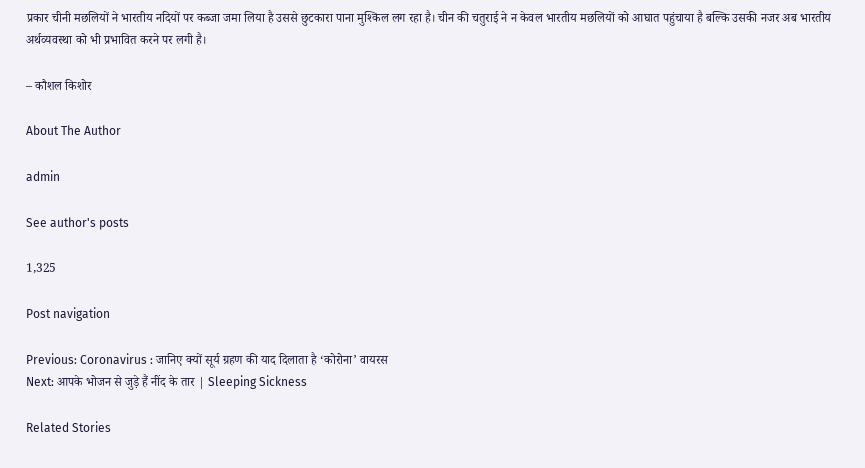प्रकार चीनी मछलियों ने भारतीय नदियों पर कब्जा जमा लिया है उससे छुटकारा पाना मुश्किल लग रहा है। चीन की चतुराई ने न केवल भारतीय मछलियों को आघात पहुंचाया है बल्कि उसकी नजर अब भारतीय अर्थव्यवस्था को भी प्रभावित करने पर लगी है।

– कौशल किशोर

About The Author

admin

See author's posts

1,325

Post navigation

Previous: Coronavirus : जानिए क्यों सूर्य ग्रहण की याद दिलाता है ‘कोरोना’ वायरस
Next: आपके भोजन से जुड़े हैं नींद के तार | Sleeping Sickness

Related Stories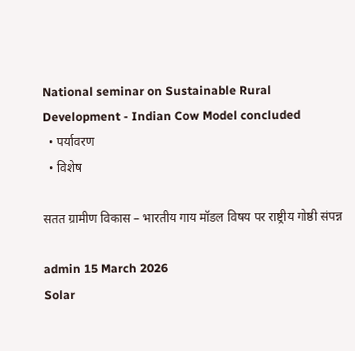National seminar on Sustainable Rural Development - Indian Cow Model concluded
  • पर्यावरण
  • विशेष

सतत ग्रामीण विकास – भारतीय गाय मॉडल विषय पर राष्ट्रीय गोष्ठी संपन्न

admin 15 March 2026
Solar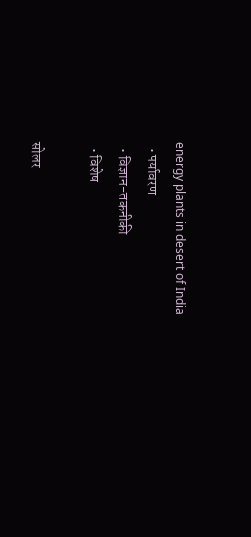energy plants in desert of India
  • पर्यावरण
  • विज्ञान-तकनीकी
  • विशेष

सोलर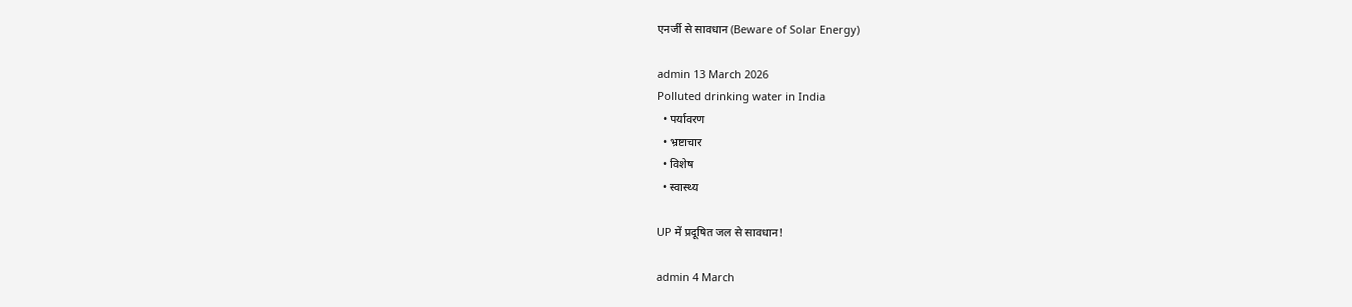एनर्जी से सावधान (Beware of Solar Energy)

admin 13 March 2026
Polluted drinking water in India
  • पर्यावरण
  • भ्रष्टाचार
  • विशेष
  • स्वास्थ्य

UP में प्रदूषित जल से सावधान!

admin 4 March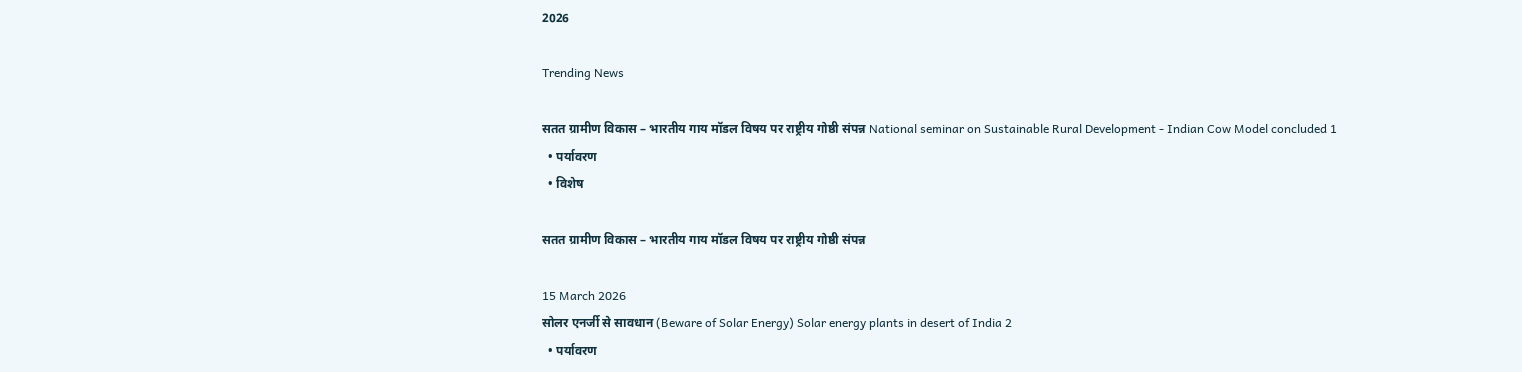2026

Trending News

सतत ग्रामीण विकास – भारतीय गाय मॉडल विषय पर राष्ट्रीय गोष्ठी संपन्न National seminar on Sustainable Rural Development - Indian Cow Model concluded 1
  • पर्यावरण
  • विशेष

सतत ग्रामीण विकास – भारतीय गाय मॉडल विषय पर राष्ट्रीय गोष्ठी संपन्न

15 March 2026
सोलर एनर्जी से सावधान (Beware of Solar Energy) Solar energy plants in desert of India 2
  • पर्यावरण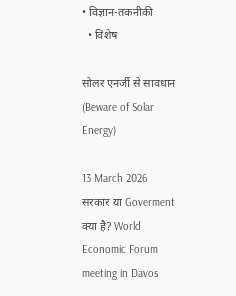• विज्ञान-तकनीकी
  • विशेष

सोलर एनर्जी से सावधान (Beware of Solar Energy)

13 March 2026
सरकार या Goverment क्या है? World Economic Forum meeting in Davos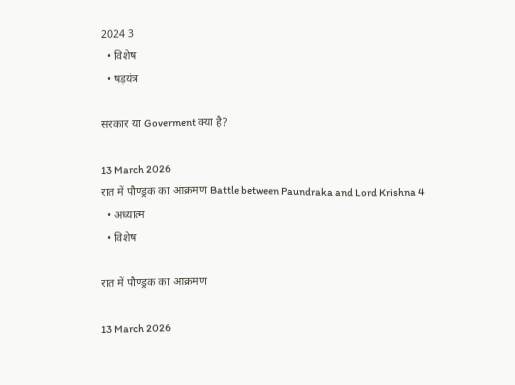2024 3
  • विशेष
  • षड़यंत्र

सरकार या Goverment क्या है?

13 March 2026
रात में पौण्ड्रक का आक्रमण Battle between Paundraka and Lord Krishna 4
  • अध्यात्म
  • विशेष

रात में पौण्ड्रक का आक्रमण

13 March 2026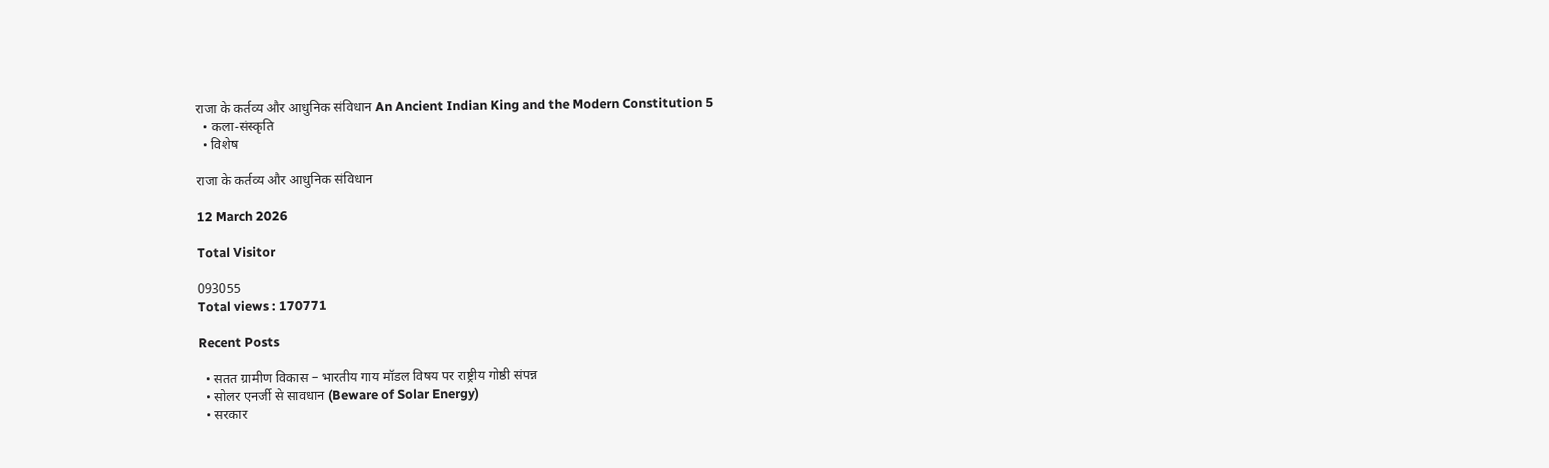राजा के कर्तव्य और आधुनिक संविधान An Ancient Indian King and the Modern Constitution 5
  • कला-संस्कृति
  • विशेष

राजा के कर्तव्य और आधुनिक संविधान

12 March 2026

Total Visitor

093055
Total views : 170771

Recent Posts

  • सतत ग्रामीण विकास – भारतीय गाय मॉडल विषय पर राष्ट्रीय गोष्ठी संपन्न
  • सोलर एनर्जी से सावधान (Beware of Solar Energy)
  • सरकार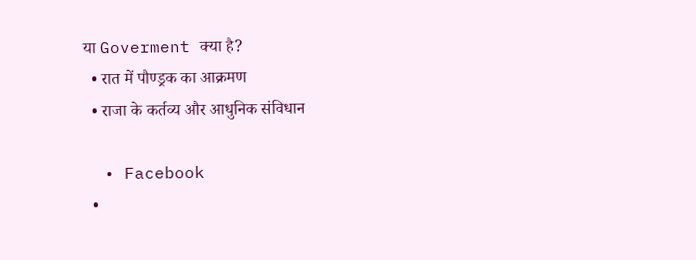या Goverment क्या है?
  • रात में पौण्ड्रक का आक्रमण
  • राजा के कर्तव्य और आधुनिक संविधान

  • Facebook
  •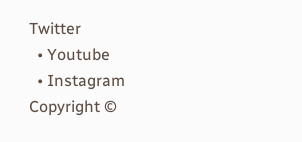Twitter
  • Youtube
  • Instagram
Copyright ©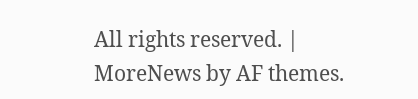All rights reserved. | MoreNews by AF themes.